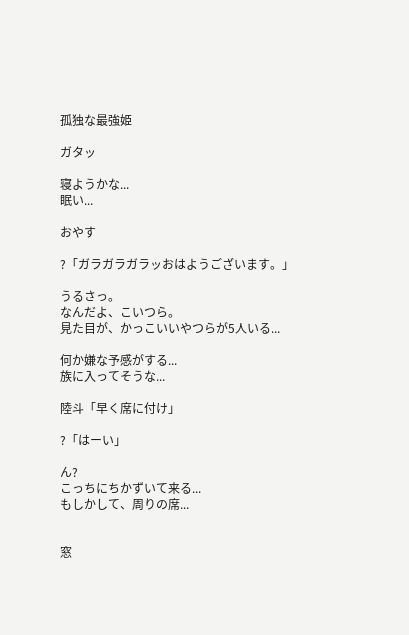孤独な最強姫

ガタッ

寝ようかな...
眠い...

おやす

?「ガラガラガラッおはようございます。」

うるさっ。
なんだよ、こいつら。
見た目が、かっこいいやつらが5人いる...

何か嫌な予感がする...
族に入ってそうな...

陸斗「早く席に付け」

?「はーい」

ん?
こっちにちかずいて来る...
もしかして、周りの席...


窓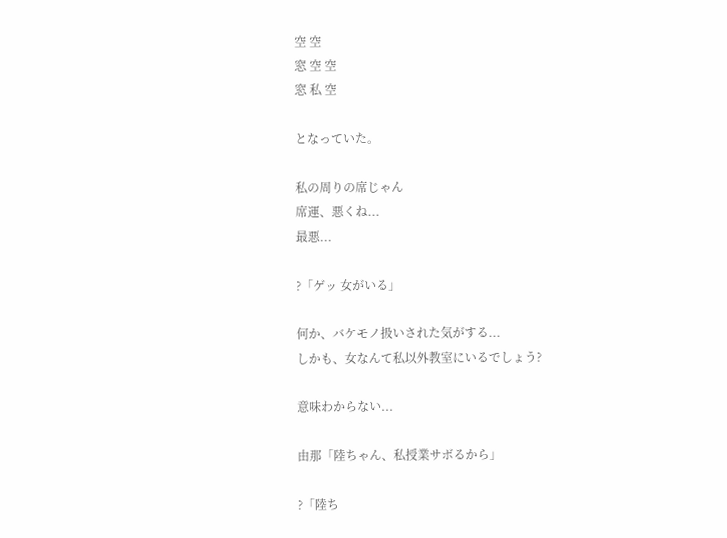空 空
窓 空 空
窓 私 空

となっていた。

私の周りの席じゃん
席運、悪くね...
最悪...

?「ゲッ 女がいる」

何か、バケモノ扱いされた気がする...
しかも、女なんて私以外教室にいるでしょう?

意味わからない...

由那「陸ちゃん、私授業サボるから」

?「陸ち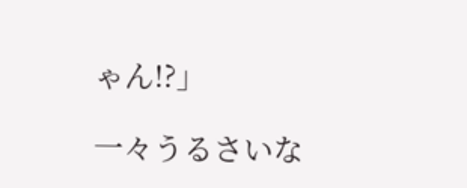ゃん!?」

一々うるさいな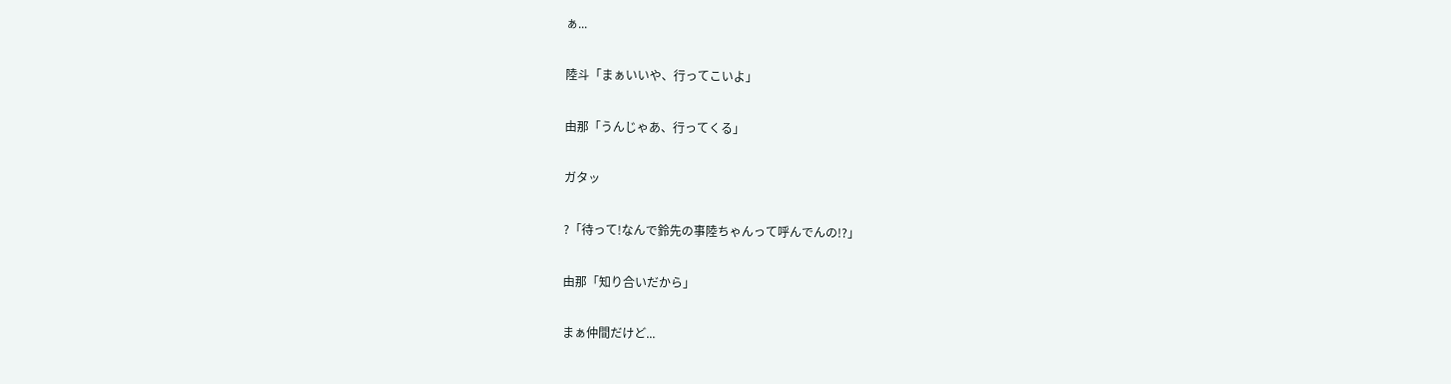ぁ...

陸斗「まぁいいや、行ってこいよ」

由那「うんじゃあ、行ってくる」

ガタッ

?「待って!なんで鈴先の事陸ちゃんって呼んでんの!?」

由那「知り合いだから」

まぁ仲間だけど...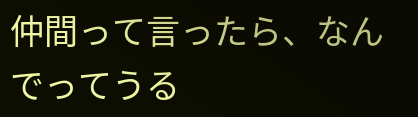仲間って言ったら、なんでってうる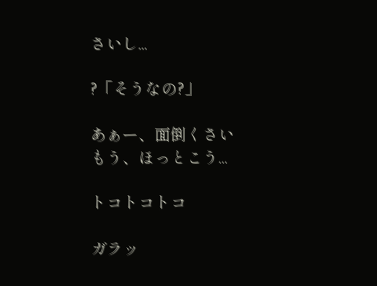さいし...

?「そうなの?」

あぁー、面倒くさい
もう、ほっとこう...

トコトコトコ

ガラッ